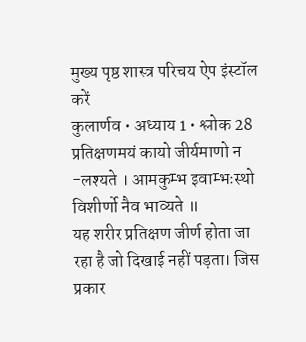मुख्य पृष्ठ शास्त्र परिचय ऐप इंस्टॉल करें
कुलार्णव • अध्याय 1 • श्लोक 28
प्रतिक्षणमयं कायो जीर्यमाणो न -लश्यते । आमकुम्भ इवाम्भःस्थो विशीर्णो नैव भाव्यते ॥
यह शरीर प्रतिक्षण जीर्ण होता जा रहा है जो दिखाई नहीं पड़ता। जिस प्रकार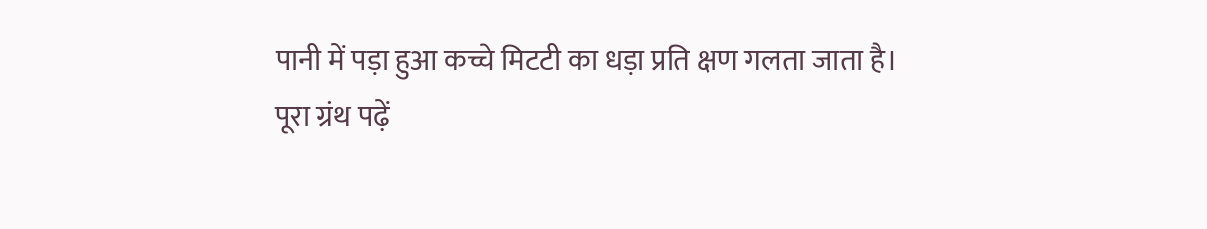पानी में पड़ा हुआ कच्चे मिटटी का धड़ा प्रति क्षण गलता जाता है।
पूरा ग्रंथ पढ़ें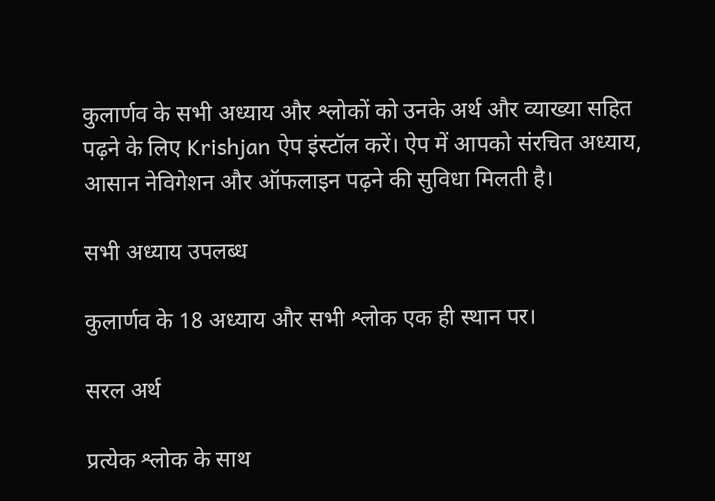कुलार्णव के सभी अध्याय और श्लोकों को उनके अर्थ और व्याख्या सहित पढ़ने के लिए Krishjan ऐप इंस्टॉल करें। ऐप में आपको संरचित अध्याय, आसान नेविगेशन और ऑफलाइन पढ़ने की सुविधा मिलती है।

सभी अध्याय उपलब्ध

कुलार्णव के 18 अध्याय और सभी श्लोक एक ही स्थान पर।

सरल अर्थ

प्रत्येक श्लोक के साथ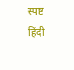स्पष्ट हिंदी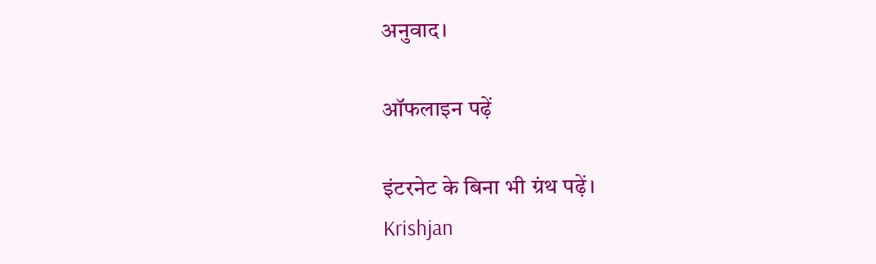अनुवाद।

ऑफलाइन पढ़ें

इंटरनेट के बिना भी ग्रंथ पढ़ें।
Krishjan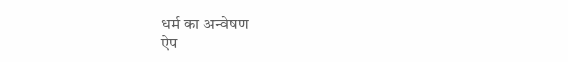धर्म का अन्वेषण
ऐप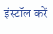इंस्टॉल करें